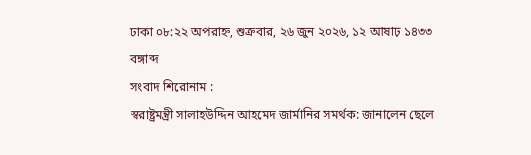ঢাকা ০৮:২২ অপরাহ্ন, শুক্রবার, ২৬ জুন ২০২৬, ১২ আষাঢ় ১৪৩৩ বঙ্গাব্দ
সংবাদ শিরোনাম :
স্বরাষ্ট্রমন্ত্রী সালাহউদ্দিন আহমেদ জার্মানির সমর্থক: জানালেন ছেলে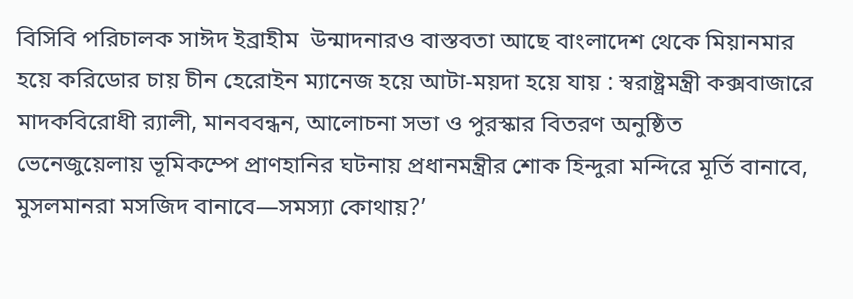বিসিবি পরিচালক সাঈদ ইব্রাহীম  উন্মাদনারও বাস্তবতা আছে বাংলাদেশ থেকে মিয়ানমার হয়ে করিডোর চায় চীন হেরোইন ম্যানেজ হয়ে আটা-ময়দা হয়ে যায় : স্বরাষ্ট্রমন্ত্রী কক্সবাজারে মাদকবিরোধী র‍্যালী, মানববন্ধন, আলোচনা সভা ও পুরস্কার বিতরণ অনুষ্ঠিত ভেনেজুয়েলায় ভূমিকম্পে প্রাণহানির ঘটনায় প্রধানমন্ত্রীর শোক হিন্দুরা মন্দিরে মূর্তি বানাবে, মুসলমানরা মসজিদ বানাবে—সমস্যা কোথায়?’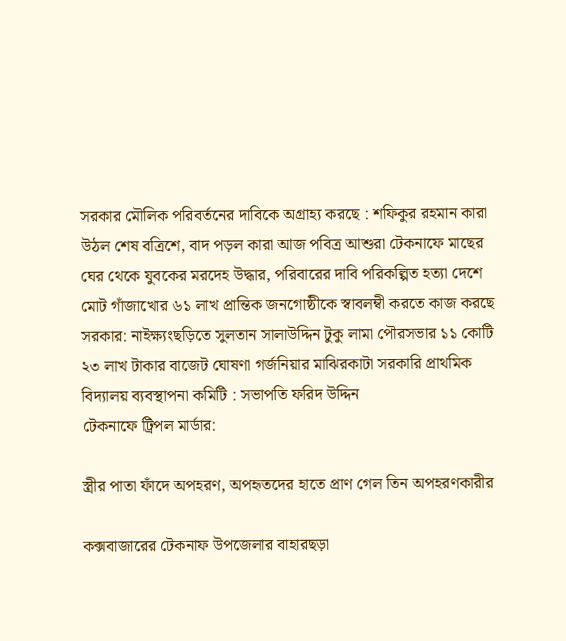সরকার মৌলিক পরিবর্তনের দাবিকে অগ্রাহ্য করছে : শফিকুর রহমান কারা উঠল শেষ বত্রিশে, বাদ পড়ল কারা আজ পবিত্র আশুরা টেকনাফে মাছের ঘের থেকে যুবকের মরদেহ উদ্ধার, পরিবারের দাবি পরিকল্পিত হত্যা দেশে মোট গাঁজাখোর ৬১ লাখ প্রান্তিক জনগোষ্ঠীকে স্বাবলম্বী করতে কাজ করছে সরকার: নাইক্ষ্যংছড়িতে সুলতান সালাউদ্দিন টুকু লামা পৌরসভার ১১ কোটি ২৩ লাখ টাকার বাজেট ঘোষণা গর্জনিয়ার মাঝিরকাটা সরকারি প্রাথমিক বিদ্যালয় ব্যবস্থাপনা কমিটি : সভাপতি ফরিদ উদ্দিন
টেকনাফে ট্রিপল মার্ডার:

স্ত্রীর পাতা ফাঁদে অপহরণ, অপহৃতদের হাতে প্রাণ গেল তিন অপহরণকারীর

কক্সবাজারের টেকনাফ উপজেলার বাহারছড়া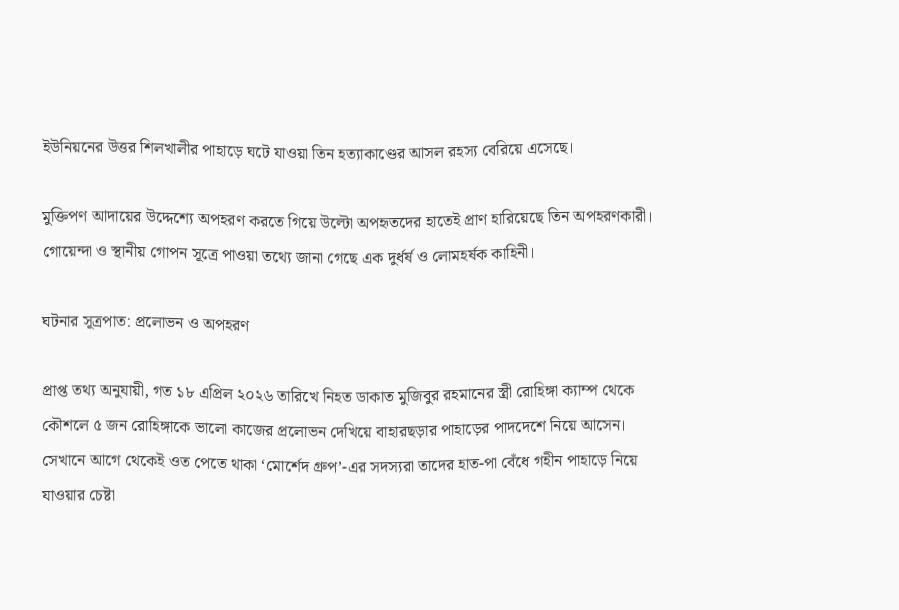ইউনিয়নের উত্তর শিলখালীর পাহাড়ে ঘটে যাওয়া তিন হত্যাকাণ্ডের আসল রহস্য বেরিয়ে এসেছে।

মুক্তিপণ আদায়ের উদ্দেশ্যে অপহরণ করতে গিয়ে উল্টো অপহৃতদের হাতেই প্রাণ হারিয়েছে তিন অপহরণকারী। গোয়েন্দা ও স্থানীয় গোপন সূত্রে পাওয়া তথ্যে জানা গেছে এক দুর্ধর্ষ ও লোমহর্ষক কাহিনী।

ঘটনার সূত্রপাত: প্রলোভন ও অপহরণ

প্রাপ্ত তথ্য অনুযায়ী, গত ১৮ এপ্রিল ২০২৬ তারিখে নিহত ডাকাত মুজিবুর রহমানের স্ত্রী রোহিঙ্গা ক্যাম্প থেকে কৌশলে ৫ জন রোহিঙ্গাকে ভালো কাজের প্রলোভন দেখিয়ে বাহারছড়ার পাহাড়ের পাদদেশে নিয়ে আসেন। সেখানে আগে থেকেই ওত পেতে থাকা ‘মোর্শেদ গ্রুপ’-এর সদস্যরা তাদের হাত-পা বেঁধে গহীন পাহাড়ে নিয়ে যাওয়ার চেষ্টা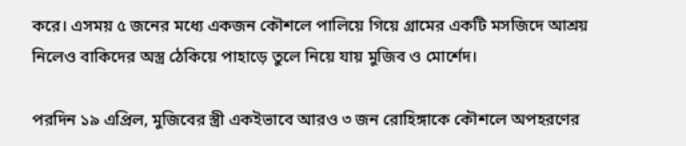করে। এসময় ৫ জনের মধ্যে একজন কৌশলে পালিয়ে গিয়ে গ্রামের একটি মসজিদে আশ্রয় নিলেও বাকিদের অস্ত্র ঠেকিয়ে পাহাড়ে তুলে নিয়ে যায় মুজিব ও মোর্শেদ।

পরদিন ১৯ এপ্রিল, মুজিবের স্ত্রী একইভাবে আরও ৩ জন রোহিঙ্গাকে কৌশলে অপহরণের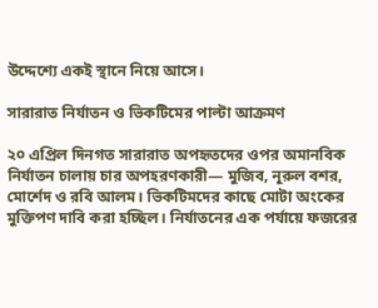উদ্দেশ্যে একই স্থানে নিয়ে আসে।

সারারাত নির্যাতন ও ভিকটিমের পাল্টা আক্রমণ

২০ এপ্রিল দিনগত সারারাত অপহৃতদের ওপর অমানবিক নির্যাতন চালায় চার অপহরণকারী— মুজিব, নূরুল বশর, মোর্শেদ ও রবি আলম। ভিকটিমদের কাছে মোটা অংকের মুক্তিপণ দাবি করা হচ্ছিল। নির্যাতনের এক পর্যায়ে ফজরের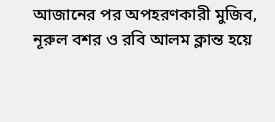আজানের পর অপহরণকারী মুজিব, নূরুল বশর ও রবি আলম ক্লান্ত হয়ে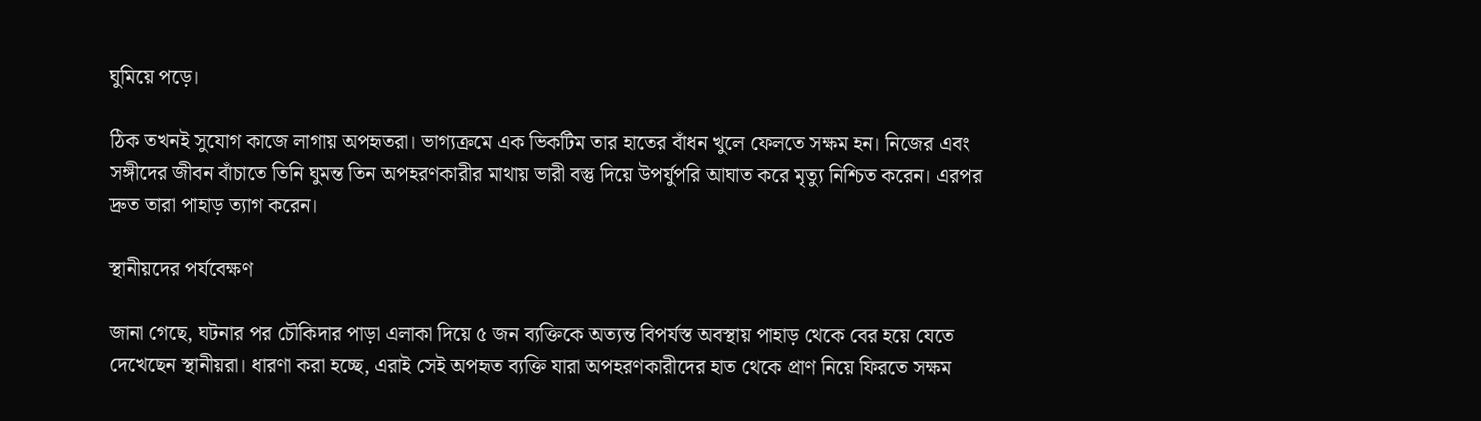ঘুমিয়ে পড়ে।

ঠিক তখনই সুযোগ কাজে লাগায় অপহৃতরা। ভাগ্যক্রমে এক ভিকটিম তার হাতের বাঁধন খুলে ফেলতে সক্ষম হন। নিজের এবং সঙ্গীদের জীবন বাঁচাতে তিনি ঘুমন্ত তিন অপহরণকারীর মাথায় ভারী বস্তু দিয়ে উপর্যুপরি আঘাত করে মৃত্যু নিশ্চিত করেন। এরপর দ্রুত তারা পাহাড় ত্যাগ করেন।

স্থানীয়দের পর্যবেক্ষণ

জানা গেছে, ঘটনার পর চৌকিদার পাড়া এলাকা দিয়ে ৫ জন ব্যক্তিকে অত্যন্ত বিপর্যস্ত অবস্থায় পাহাড় থেকে বের হয়ে যেতে দেখেছেন স্থানীয়রা। ধারণা করা হচ্ছে, এরাই সেই অপহৃত ব্যক্তি যারা অপহরণকারীদের হাত থেকে প্রাণ নিয়ে ফিরতে সক্ষম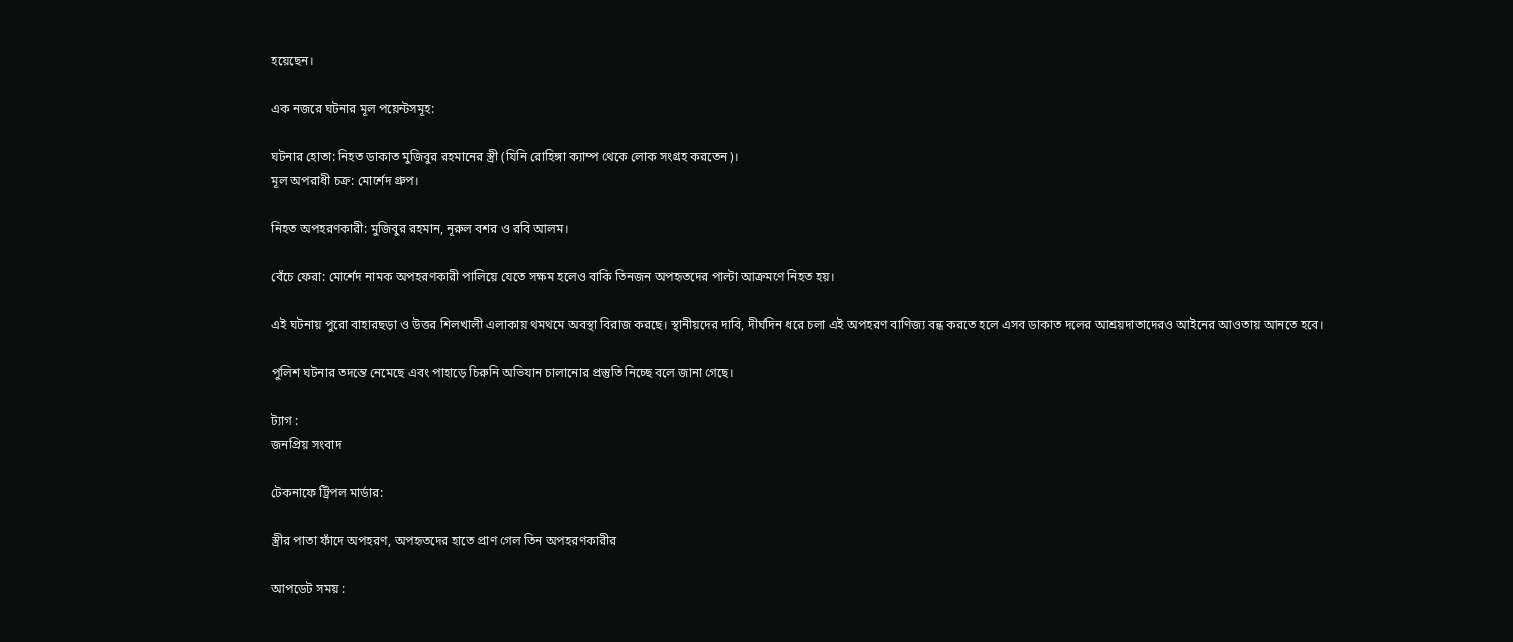হয়েছেন।

এক নজরে ঘটনার মূল পয়েন্টসমূহ:

ঘটনার হোতা: নিহত ডাকাত মুজিবুর রহমানের স্ত্রী (যিনি রোহিঙ্গা ক্যাম্প থেকে লোক সংগ্রহ করতেন)।
মূল অপরাধী চক্র: মোর্শেদ গ্রুপ।

নিহত অপহরণকারী: মুজিবুর রহমান, নূরুল বশর ও রবি আলম।

বেঁচে ফেরা: মোর্শেদ নামক অপহরণকারী পালিয়ে যেতে সক্ষম হলেও বাকি তিনজন অপহৃতদের পাল্টা আক্রমণে নিহত হয়।

এই ঘটনায় পুরো বাহারছড়া ও উত্তর শিলখালী এলাকায় থমথমে অবস্থা বিরাজ করছে। স্থানীয়দের দাবি, দীর্ঘদিন ধরে চলা এই অপহরণ বাণিজ্য বন্ধ করতে হলে এসব ডাকাত দলের আশ্রয়দাতাদেরও আইনের আওতায় আনতে হবে।

পুলিশ ঘটনার তদন্তে নেমেছে এবং পাহাড়ে চিরুনি অভিযান চালানোর প্রস্তুতি নিচ্ছে বলে জানা গেছে।

ট্যাগ :
জনপ্রিয় সংবাদ

টেকনাফে ট্রিপল মার্ডার:

স্ত্রীর পাতা ফাঁদে অপহরণ, অপহৃতদের হাতে প্রাণ গেল তিন অপহরণকারীর

আপডেট সময় :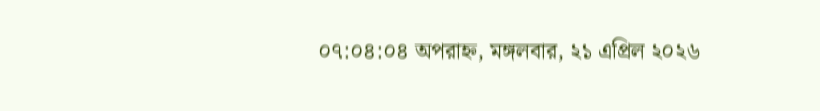০৭:০৪:০৪ অপরাহ্ন, মঙ্গলবার, ২১ এপ্রিল ২০২৬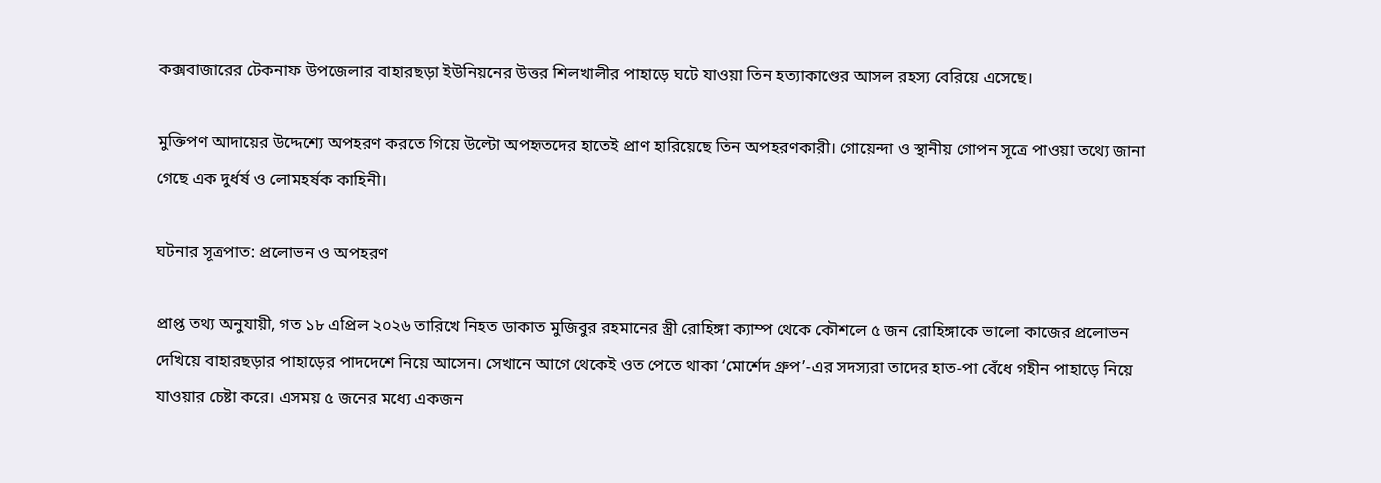কক্সবাজারের টেকনাফ উপজেলার বাহারছড়া ইউনিয়নের উত্তর শিলখালীর পাহাড়ে ঘটে যাওয়া তিন হত্যাকাণ্ডের আসল রহস্য বেরিয়ে এসেছে।

মুক্তিপণ আদায়ের উদ্দেশ্যে অপহরণ করতে গিয়ে উল্টো অপহৃতদের হাতেই প্রাণ হারিয়েছে তিন অপহরণকারী। গোয়েন্দা ও স্থানীয় গোপন সূত্রে পাওয়া তথ্যে জানা গেছে এক দুর্ধর্ষ ও লোমহর্ষক কাহিনী।

ঘটনার সূত্রপাত: প্রলোভন ও অপহরণ

প্রাপ্ত তথ্য অনুযায়ী, গত ১৮ এপ্রিল ২০২৬ তারিখে নিহত ডাকাত মুজিবুর রহমানের স্ত্রী রোহিঙ্গা ক্যাম্প থেকে কৌশলে ৫ জন রোহিঙ্গাকে ভালো কাজের প্রলোভন দেখিয়ে বাহারছড়ার পাহাড়ের পাদদেশে নিয়ে আসেন। সেখানে আগে থেকেই ওত পেতে থাকা ‘মোর্শেদ গ্রুপ’-এর সদস্যরা তাদের হাত-পা বেঁধে গহীন পাহাড়ে নিয়ে যাওয়ার চেষ্টা করে। এসময় ৫ জনের মধ্যে একজন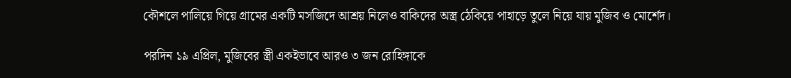কৌশলে পালিয়ে গিয়ে গ্রামের একটি মসজিদে আশ্রয় নিলেও বাকিদের অস্ত্র ঠেকিয়ে পাহাড়ে তুলে নিয়ে যায় মুজিব ও মোর্শেদ।

পরদিন ১৯ এপ্রিল, মুজিবের স্ত্রী একইভাবে আরও ৩ জন রোহিঙ্গাকে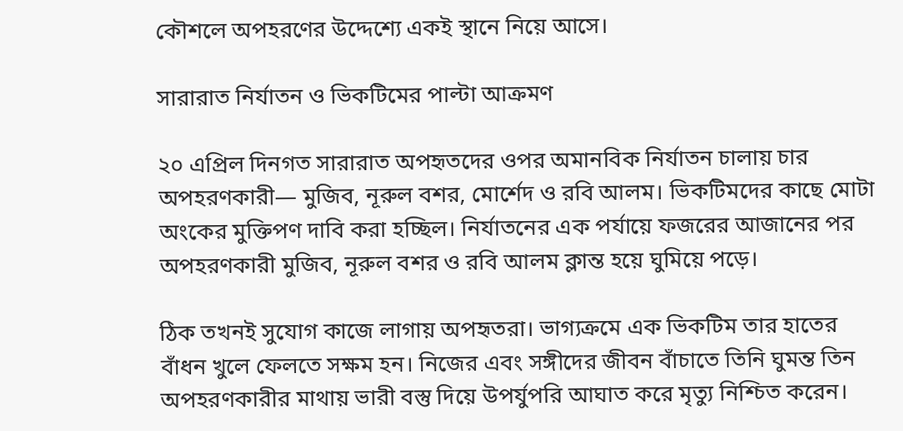কৌশলে অপহরণের উদ্দেশ্যে একই স্থানে নিয়ে আসে।

সারারাত নির্যাতন ও ভিকটিমের পাল্টা আক্রমণ

২০ এপ্রিল দিনগত সারারাত অপহৃতদের ওপর অমানবিক নির্যাতন চালায় চার অপহরণকারী— মুজিব, নূরুল বশর, মোর্শেদ ও রবি আলম। ভিকটিমদের কাছে মোটা অংকের মুক্তিপণ দাবি করা হচ্ছিল। নির্যাতনের এক পর্যায়ে ফজরের আজানের পর অপহরণকারী মুজিব, নূরুল বশর ও রবি আলম ক্লান্ত হয়ে ঘুমিয়ে পড়ে।

ঠিক তখনই সুযোগ কাজে লাগায় অপহৃতরা। ভাগ্যক্রমে এক ভিকটিম তার হাতের বাঁধন খুলে ফেলতে সক্ষম হন। নিজের এবং সঙ্গীদের জীবন বাঁচাতে তিনি ঘুমন্ত তিন অপহরণকারীর মাথায় ভারী বস্তু দিয়ে উপর্যুপরি আঘাত করে মৃত্যু নিশ্চিত করেন।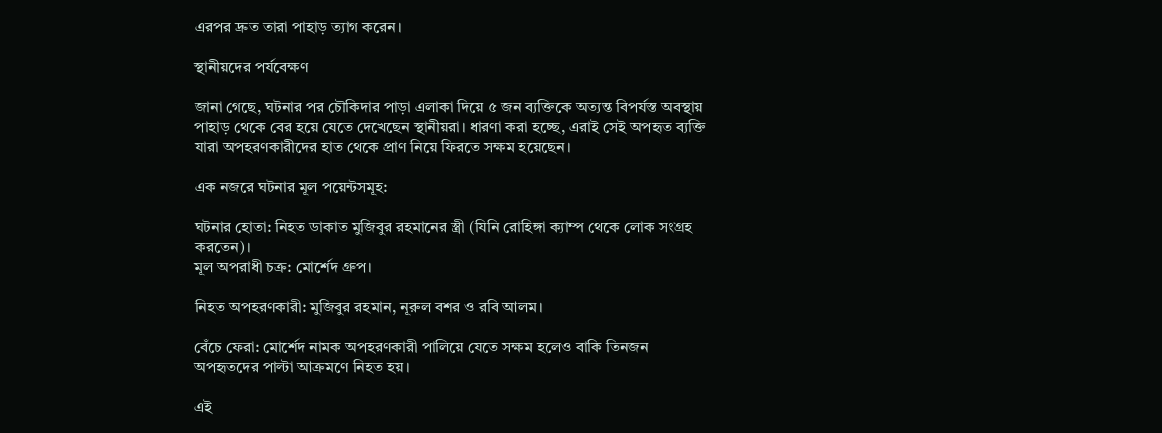এরপর দ্রুত তারা পাহাড় ত্যাগ করেন।

স্থানীয়দের পর্যবেক্ষণ

জানা গেছে, ঘটনার পর চৌকিদার পাড়া এলাকা দিয়ে ৫ জন ব্যক্তিকে অত্যন্ত বিপর্যস্ত অবস্থায় পাহাড় থেকে বের হয়ে যেতে দেখেছেন স্থানীয়রা। ধারণা করা হচ্ছে, এরাই সেই অপহৃত ব্যক্তি যারা অপহরণকারীদের হাত থেকে প্রাণ নিয়ে ফিরতে সক্ষম হয়েছেন।

এক নজরে ঘটনার মূল পয়েন্টসমূহ:

ঘটনার হোতা: নিহত ডাকাত মুজিবুর রহমানের স্ত্রী (যিনি রোহিঙ্গা ক্যাম্প থেকে লোক সংগ্রহ করতেন)।
মূল অপরাধী চক্র: মোর্শেদ গ্রুপ।

নিহত অপহরণকারী: মুজিবুর রহমান, নূরুল বশর ও রবি আলম।

বেঁচে ফেরা: মোর্শেদ নামক অপহরণকারী পালিয়ে যেতে সক্ষম হলেও বাকি তিনজন অপহৃতদের পাল্টা আক্রমণে নিহত হয়।

এই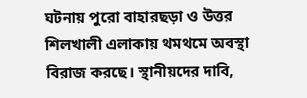ঘটনায় পুরো বাহারছড়া ও উত্তর শিলখালী এলাকায় থমথমে অবস্থা বিরাজ করছে। স্থানীয়দের দাবি,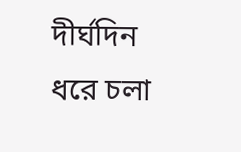দীর্ঘদিন ধরে চলা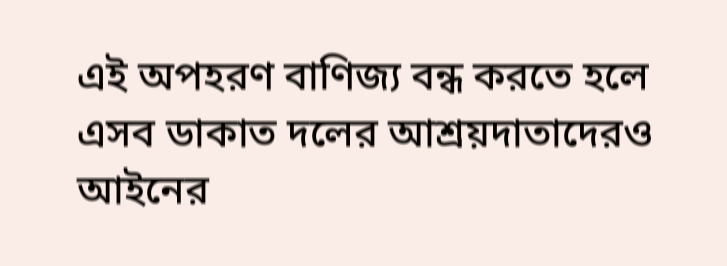এই অপহরণ বাণিজ্য বন্ধ করতে হলে এসব ডাকাত দলের আশ্রয়দাতাদেরও আইনের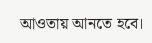আওতায় আনতে হবে।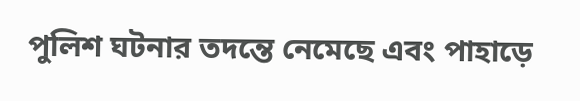পুলিশ ঘটনার তদন্তে নেমেছে এবং পাহাড়ে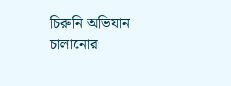চিরুনি অভিযান চালানোর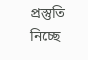প্রস্তুতি নিচ্ছে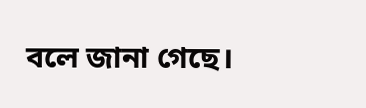বলে জানা গেছে।